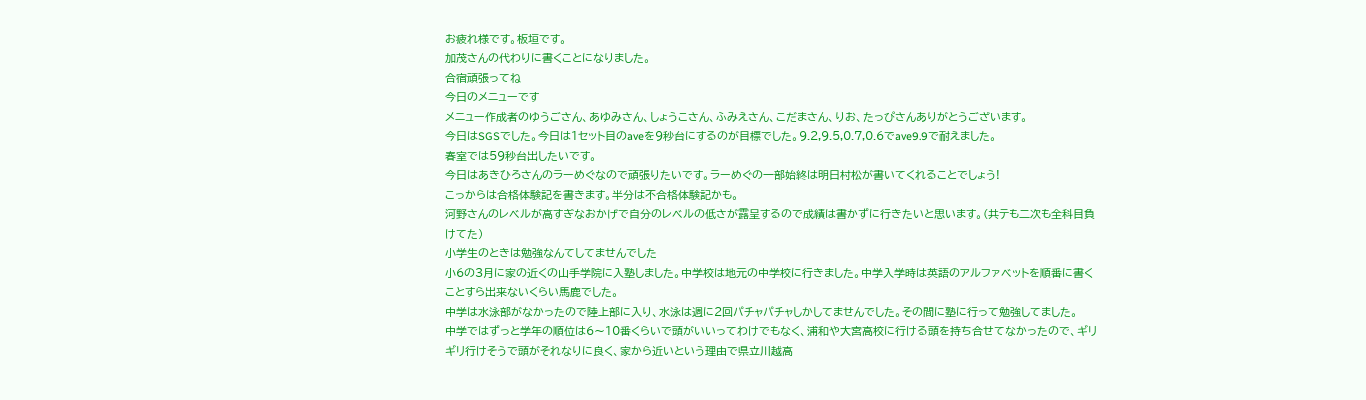お疲れ様です。板垣です。
加茂さんの代わりに書くことになりました。
合宿頑張ってね
今日のメニューです
メニュー作成者のゆうごさん、あゆみさん、しょうこさん、ふみえさん、こだまさん、りお、たっぴさんありがとうございます。
今日はSGSでした。今日は1セット目のaveを9秒台にするのが目標でした。9.2,9.5,0.7,0.6でave9.9で耐えました。
春室では59秒台出したいです。
今日はあきひろさんのラーめぐなので頑張りたいです。ラーめぐの一部始終は明日村松が書いてくれることでしょう!
こっからは合格体験記を書きます。半分は不合格体験記かも。
河野さんのレベルが高すぎなおかげで自分のレベルの低さが露呈するので成績は書かずに行きたいと思います。(共テも二次も全科目負けてた)
小学生のときは勉強なんてしてませんでした
小6の3月に家の近くの山手学院に入塾しました。中学校は地元の中学校に行きました。中学入学時は英語のアルファベットを順番に書くことすら出来ないくらい馬鹿でした。
中学は水泳部がなかったので陸上部に入り、水泳は週に2回パチャパチャしかしてませんでした。その間に塾に行って勉強してました。
中学ではずっと学年の順位は6〜10番くらいで頭がいいってわけでもなく、浦和や大宮高校に行ける頭を持ち合せてなかったので、ギリギリ行けそうで頭がそれなりに良く、家から近いという理由で県立川越高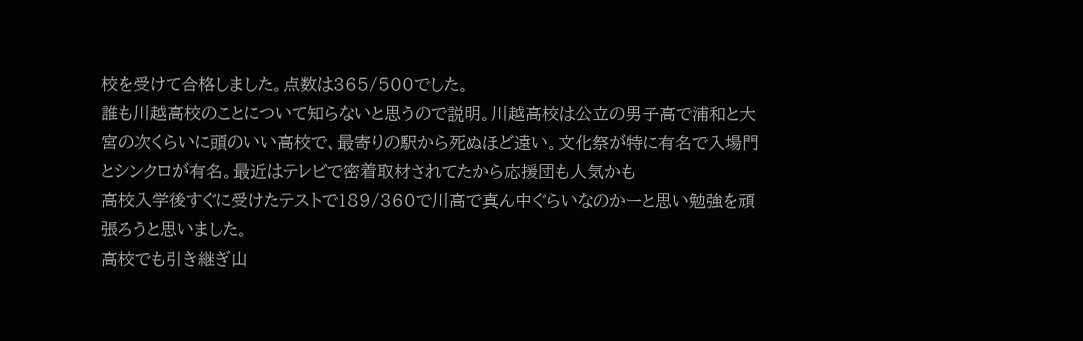校を受けて合格しました。点数は365/500でした。
誰も川越高校のことについて知らないと思うので説明。川越高校は公立の男子高で浦和と大宮の次くらいに頭のいい高校で、最寄りの駅から死ぬほど遠い。文化祭が特に有名で入場門とシンクロが有名。最近はテレビで密着取材されてたから応援団も人気かも
高校入学後すぐに受けたテストで189/360で川高で真ん中ぐらいなのかーと思い勉強を頑張ろうと思いました。
高校でも引き継ぎ山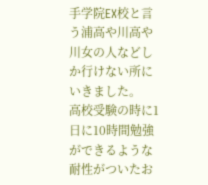手学院EX校と言う浦高や川高や川女の人などしか行けない所にいきました。
高校受験の時に1日に10時間勉強ができるような耐性がついたお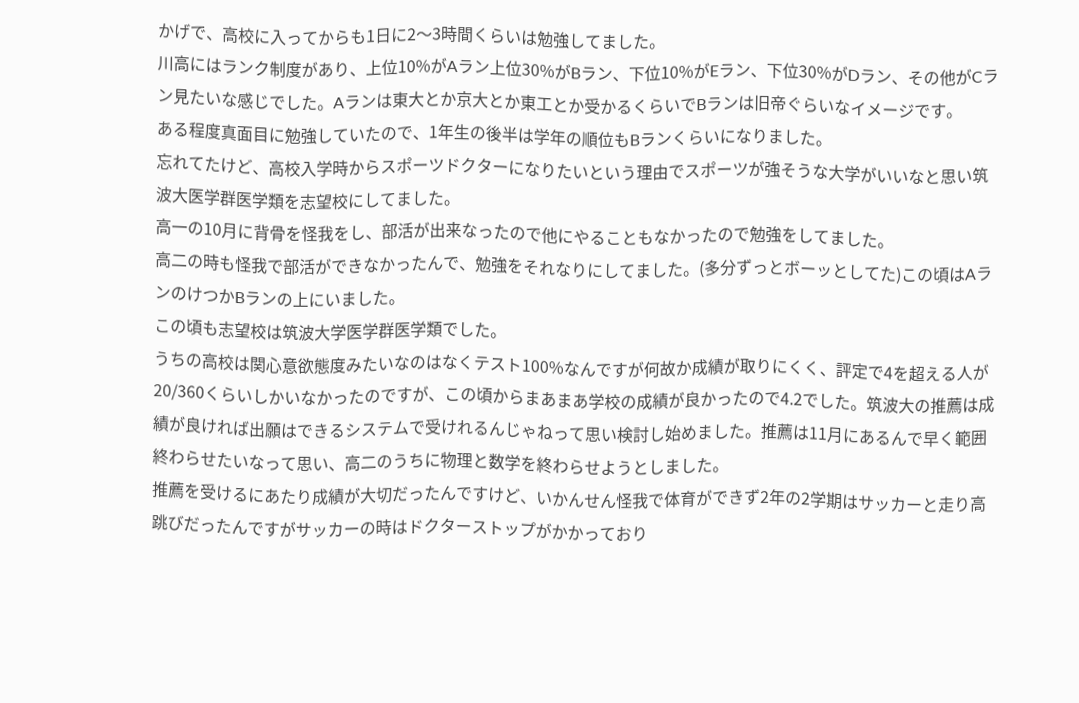かげで、高校に入ってからも1日に2〜3時間くらいは勉強してました。
川高にはランク制度があり、上位10%がAラン上位30%がBラン、下位10%がEラン、下位30%がDラン、その他がCラン見たいな感じでした。Aランは東大とか京大とか東工とか受かるくらいでBランは旧帝ぐらいなイメージです。
ある程度真面目に勉強していたので、1年生の後半は学年の順位もBランくらいになりました。
忘れてたけど、高校入学時からスポーツドクターになりたいという理由でスポーツが強そうな大学がいいなと思い筑波大医学群医学類を志望校にしてました。
高一の10月に背骨を怪我をし、部活が出来なったので他にやることもなかったので勉強をしてました。
高二の時も怪我で部活ができなかったんで、勉強をそれなりにしてました。(多分ずっとボーッとしてた)この頃はAランのけつかBランの上にいました。
この頃も志望校は筑波大学医学群医学類でした。
うちの高校は関心意欲態度みたいなのはなくテスト100%なんですが何故か成績が取りにくく、評定で4を超える人が20/360くらいしかいなかったのですが、この頃からまあまあ学校の成績が良かったので4.2でした。筑波大の推薦は成績が良ければ出願はできるシステムで受けれるんじゃねって思い検討し始めました。推薦は11月にあるんで早く範囲終わらせたいなって思い、高二のうちに物理と数学を終わらせようとしました。
推薦を受けるにあたり成績が大切だったんですけど、いかんせん怪我で体育ができず2年の2学期はサッカーと走り高跳びだったんですがサッカーの時はドクターストップがかかっており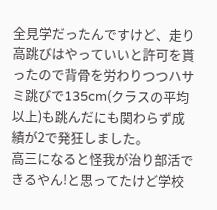全見学だったんですけど、走り高跳びはやっていいと許可を貰ったので背骨を労わりつつハサミ跳びで135cm(クラスの平均以上)も跳んだにも関わらず成績が2で発狂しました。
高三になると怪我が治り部活できるやん!と思ってたけど学校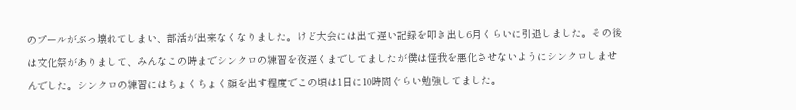のプールがぶっ壊れてしまい、部活が出来なくなりました。けど大会には出て遅い記録を叩き出し6月くらいに引退しました。その後は文化祭がありまして、みんなこの時までシンクロの練習を夜遅くまでしてましたが僕は怪我を悪化させないようにシンクロしませんでした。シンクロの練習にはちょくちょく顔を出す程度でこの頃は1日に10時間ぐらい勉強してました。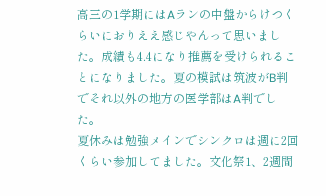高三の1学期にはAランの中盤からけつくらいにおりええ感じやんって思いました。成績も4.4になり推薦を受けられることになりました。夏の模試は筑波がB判でそれ以外の地方の医学部はA判でした。
夏休みは勉強メインでシンクロは週に2回くらい参加してました。文化祭1、2週間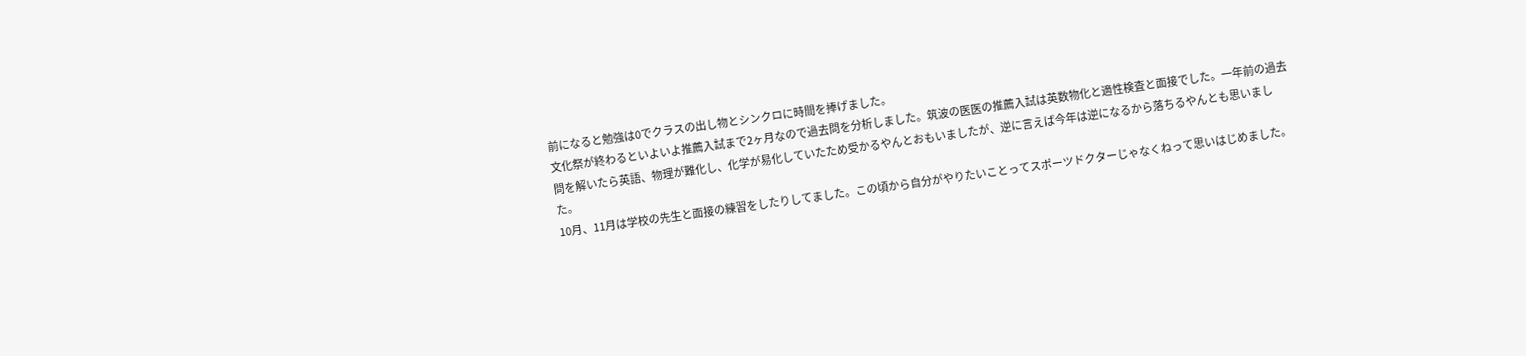前になると勉強は0でクラスの出し物とシンクロに時間を捧げました。
文化祭が終わるといよいよ推薦入試まで2ヶ月なので過去問を分析しました。筑波の医医の推薦入試は英数物化と適性検査と面接でした。一年前の過去問を解いたら英語、物理が難化し、化学が易化していたため受かるやんとおもいましたが、逆に言えば今年は逆になるから落ちるやんとも思いました。
10月、11月は学校の先生と面接の練習をしたりしてました。この頃から自分がやりたいことってスポーツドクターじゃなくねって思いはじめました。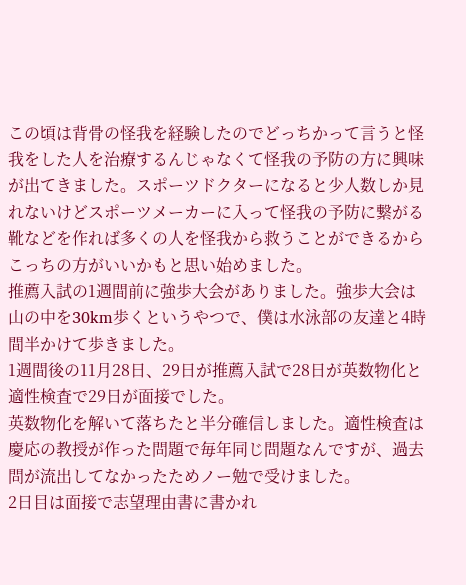この頃は背骨の怪我を経験したのでどっちかって言うと怪我をした人を治療するんじゃなくて怪我の予防の方に興味が出てきました。スポーツドクターになると少人数しか見れないけどスポーツメーカーに入って怪我の予防に繋がる靴などを作れば多くの人を怪我から救うことができるからこっちの方がいいかもと思い始めました。
推薦入試の1週間前に強歩大会がありました。強歩大会は山の中を30km歩くというやつで、僕は水泳部の友達と4時間半かけて歩きました。
1週間後の11月28日、29日が推薦入試で28日が英数物化と適性検査で29日が面接でした。
英数物化を解いて落ちたと半分確信しました。適性検査は慶応の教授が作った問題で毎年同じ問題なんですが、過去問が流出してなかったためノー勉で受けました。
2日目は面接で志望理由書に書かれ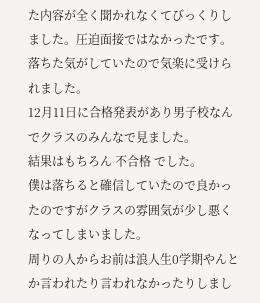た内容が全く聞かれなくてびっくりしました。圧迫面接ではなかったです。落ちた気がしていたので気楽に受けられました。
12月11日に合格発表があり男子校なんでクラスのみんなで見ました。
結果はもちろん 不合格 でした。
僕は落ちると確信していたので良かったのですがクラスの雰囲気が少し悪くなってしまいました。
周りの人からお前は浪人生0学期やんとか言われたり言われなかったりしまし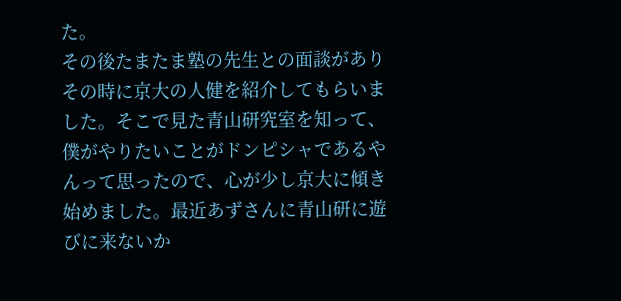た。
その後たまたま塾の先生との面談がありその時に京大の人健を紹介してもらいました。そこで見た青山研究室を知って、僕がやりたいことがドンピシャであるやんって思ったので、心が少し京大に傾き始めました。最近あずさんに青山研に遊びに来ないか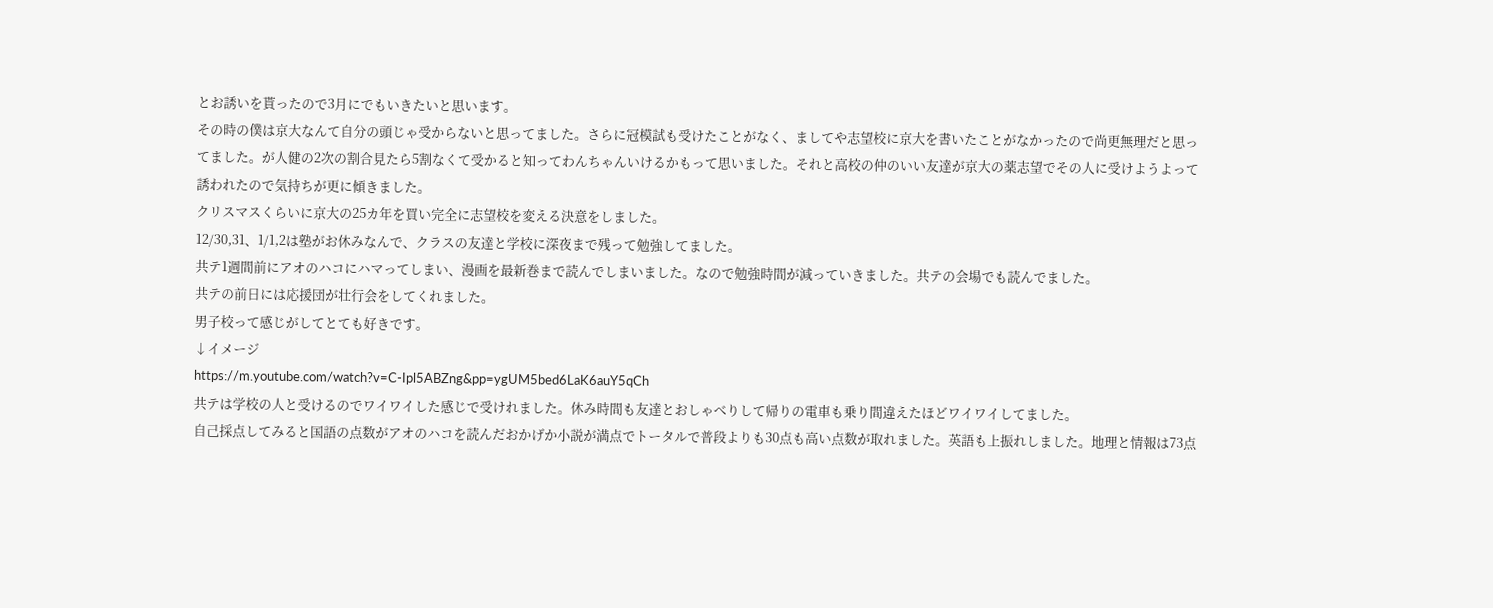とお誘いを貰ったので3月にでもいきたいと思います。
その時の僕は京大なんて自分の頭じゃ受からないと思ってました。さらに冠模試も受けたことがなく、ましてや志望校に京大を書いたことがなかったので尚更無理だと思ってました。が人健の2次の割合見たら5割なくて受かると知ってわんちゃんいけるかもって思いました。それと高校の仲のいい友達が京大の薬志望でその人に受けようよって誘われたので気持ちが更に傾きました。
クリスマスくらいに京大の25カ年を買い完全に志望校を変える決意をしました。
12/30,31、1/1,2は塾がお休みなんで、クラスの友達と学校に深夜まで残って勉強してました。
共テ1週間前にアオのハコにハマってしまい、漫画を最新巻まで読んでしまいました。なので勉強時間が減っていきました。共テの会場でも読んでました。
共テの前日には応援団が壮行会をしてくれました。
男子校って感じがしてとても好きです。
↓イメージ
https://m.youtube.com/watch?v=C-Ipl5ABZng&pp=ygUM5bed6LaK6auY5qCh
共テは学校の人と受けるのでワイワイした感じで受けれました。休み時間も友達とおしゃべりして帰りの電車も乗り間違えたほどワイワイしてました。
自己採点してみると国語の点数がアオのハコを読んだおかげか小説が満点でトータルで普段よりも30点も高い点数が取れました。英語も上振れしました。地理と情報は73点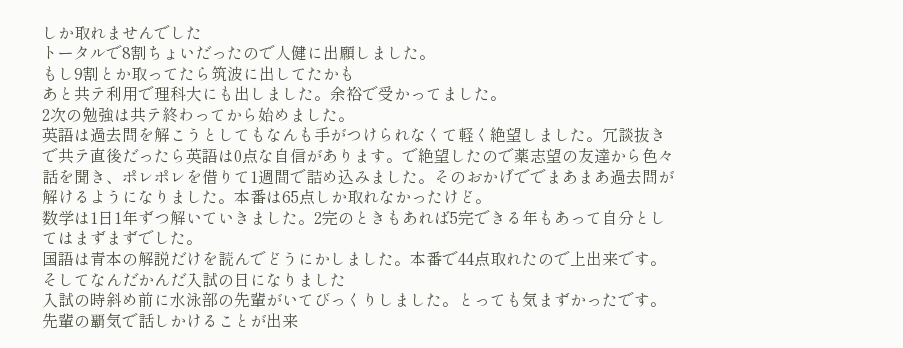しか取れませんでした
トータルで8割ちょいだったので人健に出願しました。
もし9割とか取ってたら筑波に出してたかも
あと共テ利用で理科大にも出しました。余裕で受かってました。
2次の勉強は共テ終わってから始めました。
英語は過去問を解こうとしてもなんも手がつけられなくて軽く絶望しました。冗談抜きで共テ直後だったら英語は0点な自信があります。で絶望したので薬志望の友達から色々話を聞き、ポレポレを借りて1週間で詰め込みました。そのおかげででまあまあ過去問が解けるようになりました。本番は65点しか取れなかったけど。
数学は1日1年ずつ解いていきました。2完のときもあれば5完できる年もあって自分としてはまずまずでした。
国語は青本の解説だけを読んでどうにかしました。本番で44点取れたので上出来です。
そしてなんだかんだ入試の日になりました
入試の時斜め前に水泳部の先輩がいてびっくりしました。とっても気まずかったです。先輩の覇気で話しかけることが出来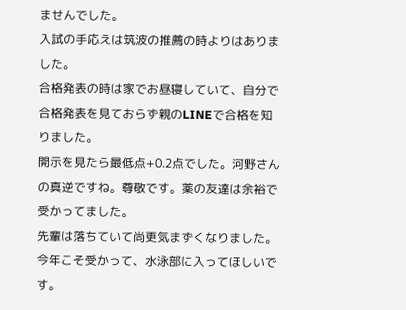ませんでした。
入試の手応えは筑波の推薦の時よりはありました。
合格発表の時は家でお昼寝していて、自分で合格発表を見ておらず親のLINEで合格を知りました。
開示を見たら最低点+0.2点でした。河野さんの真逆ですね。尊敬です。薬の友達は余裕で受かってました。
先輩は落ちていて尚更気まずくなりました。
今年こそ受かって、水泳部に入ってほしいです。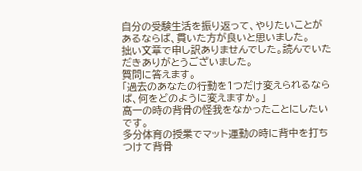自分の受験生活を振り返って、やりたいことがあるならば、貫いた方が良いと思いました。
拙い文章で申し訳ありませんでした。読んでいただきありがとうございました。
質問に答えます。
「過去のあなたの行動を1つだけ変えられるならば、何をどのように変えますか。」
高一の時の背骨の怪我をなかったことにしたいです。
多分体育の授業でマット運動の時に背中を打ちつけて背骨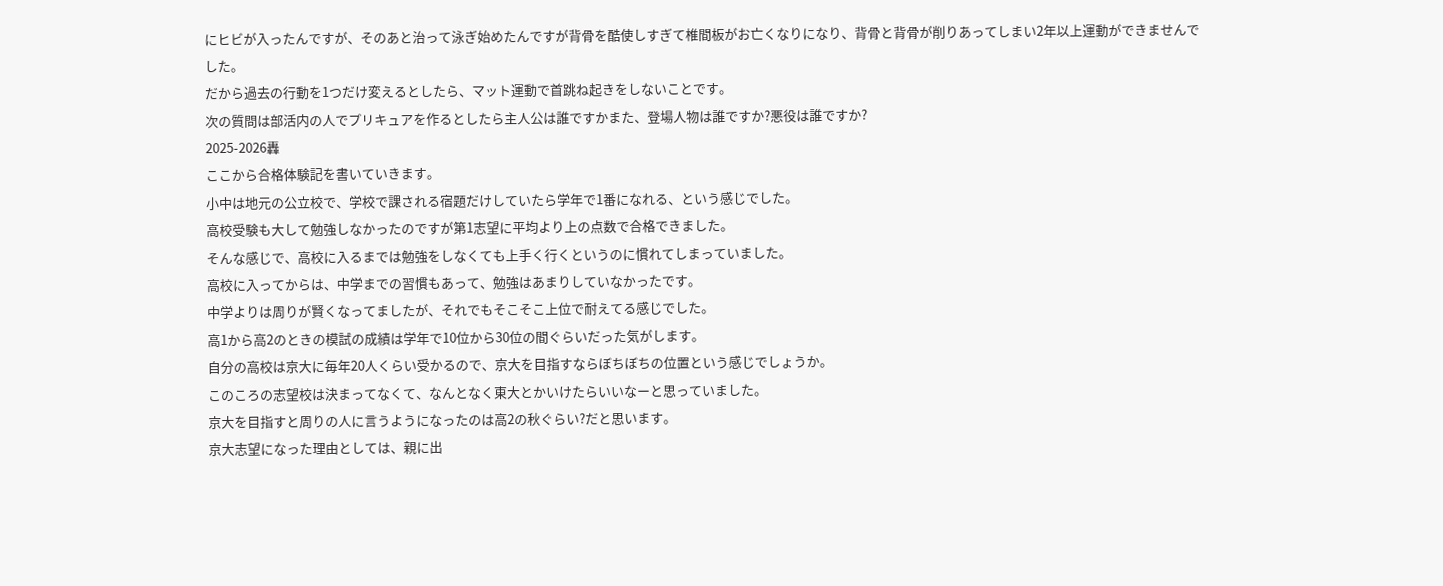にヒビが入ったんですが、そのあと治って泳ぎ始めたんですが背骨を酷使しすぎて椎間板がお亡くなりになり、背骨と背骨が削りあってしまい2年以上運動ができませんでした。
だから過去の行動を1つだけ変えるとしたら、マット運動で首跳ね起きをしないことです。
次の質問は部活内の人でプリキュアを作るとしたら主人公は誰ですかまた、登場人物は誰ですか?悪役は誰ですか?
2025-2026轟
ここから合格体験記を書いていきます。
小中は地元の公立校で、学校で課される宿題だけしていたら学年で1番になれる、という感じでした。
高校受験も大して勉強しなかったのですが第1志望に平均より上の点数で合格できました。
そんな感じで、高校に入るまでは勉強をしなくても上手く行くというのに慣れてしまっていました。
高校に入ってからは、中学までの習慣もあって、勉強はあまりしていなかったです。
中学よりは周りが賢くなってましたが、それでもそこそこ上位で耐えてる感じでした。
高1から高2のときの模試の成績は学年で10位から30位の間ぐらいだった気がします。
自分の高校は京大に毎年20人くらい受かるので、京大を目指すならぼちぼちの位置という感じでしょうか。
このころの志望校は決まってなくて、なんとなく東大とかいけたらいいなーと思っていました。
京大を目指すと周りの人に言うようになったのは高2の秋ぐらい?だと思います。
京大志望になった理由としては、親に出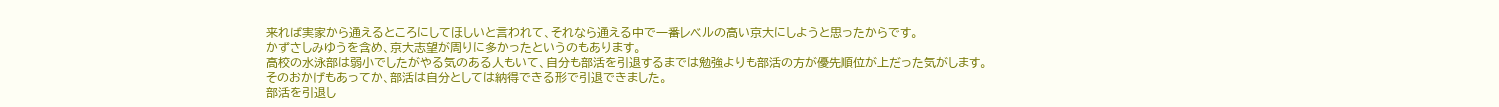来れば実家から通えるところにしてほしいと言われて、それなら通える中で一番レベルの高い京大にしようと思ったからです。
かずさしみゆうを含め、京大志望が周りに多かったというのもあります。
高校の水泳部は弱小でしたがやる気のある人もいて、自分も部活を引退するまでは勉強よりも部活の方が優先順位が上だった気がします。
そのおかげもあってか、部活は自分としては納得できる形で引退できました。
部活を引退し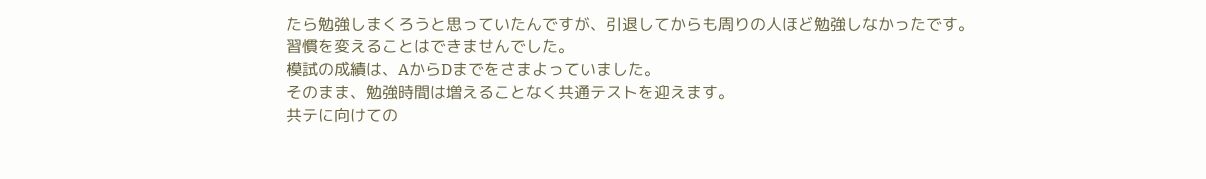たら勉強しまくろうと思っていたんですが、引退してからも周りの人ほど勉強しなかったです。
習慣を変えることはできませんでした。
模試の成績は、AからDまでをさまよっていました。
そのまま、勉強時間は増えることなく共通テストを迎えます。
共テに向けての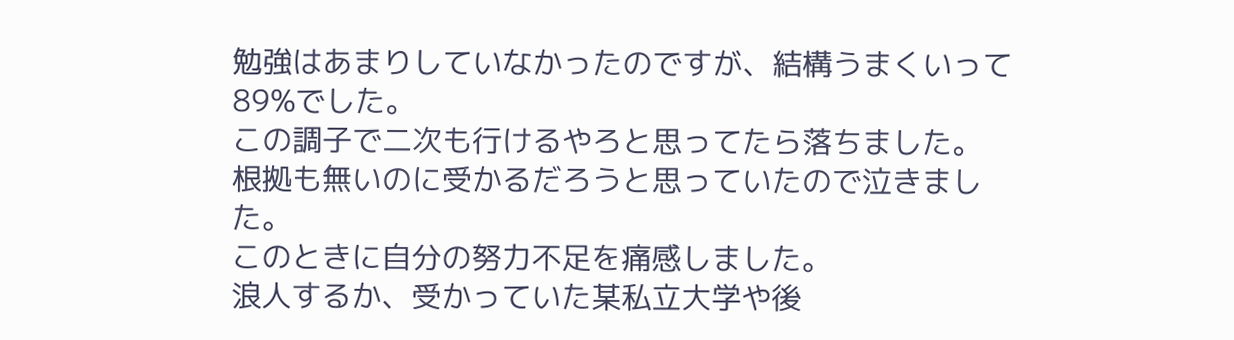勉強はあまりしていなかったのですが、結構うまくいって89%でした。
この調子で二次も行けるやろと思ってたら落ちました。
根拠も無いのに受かるだろうと思っていたので泣きました。
このときに自分の努力不足を痛感しました。
浪人するか、受かっていた某私立大学や後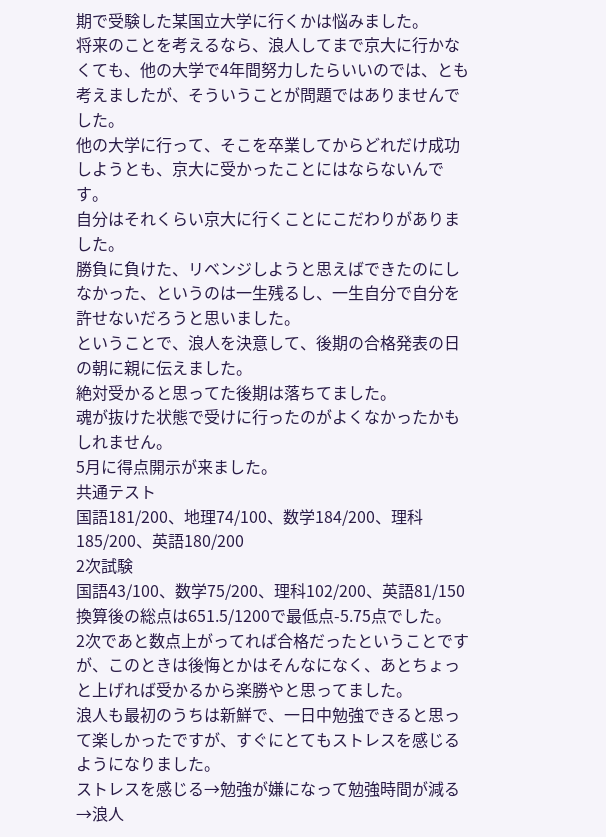期で受験した某国立大学に行くかは悩みました。
将来のことを考えるなら、浪人してまで京大に行かなくても、他の大学で4年間努力したらいいのでは、とも考えましたが、そういうことが問題ではありませんでした。
他の大学に行って、そこを卒業してからどれだけ成功しようとも、京大に受かったことにはならないんです。
自分はそれくらい京大に行くことにこだわりがありました。
勝負に負けた、リベンジしようと思えばできたのにしなかった、というのは一生残るし、一生自分で自分を許せないだろうと思いました。
ということで、浪人を決意して、後期の合格発表の日の朝に親に伝えました。
絶対受かると思ってた後期は落ちてました。
魂が抜けた状態で受けに行ったのがよくなかったかもしれません。
5月に得点開示が来ました。
共通テスト
国語181/200、地理74/100、数学184/200、理科185/200、英語180/200
2次試験
国語43/100、数学75/200、理科102/200、英語81/150
換算後の総点は651.5/1200で最低点-5.75点でした。
2次であと数点上がってれば合格だったということですが、このときは後悔とかはそんなになく、あとちょっと上げれば受かるから楽勝やと思ってました。
浪人も最初のうちは新鮮で、一日中勉強できると思って楽しかったですが、すぐにとてもストレスを感じるようになりました。
ストレスを感じる→勉強が嫌になって勉強時間が減る→浪人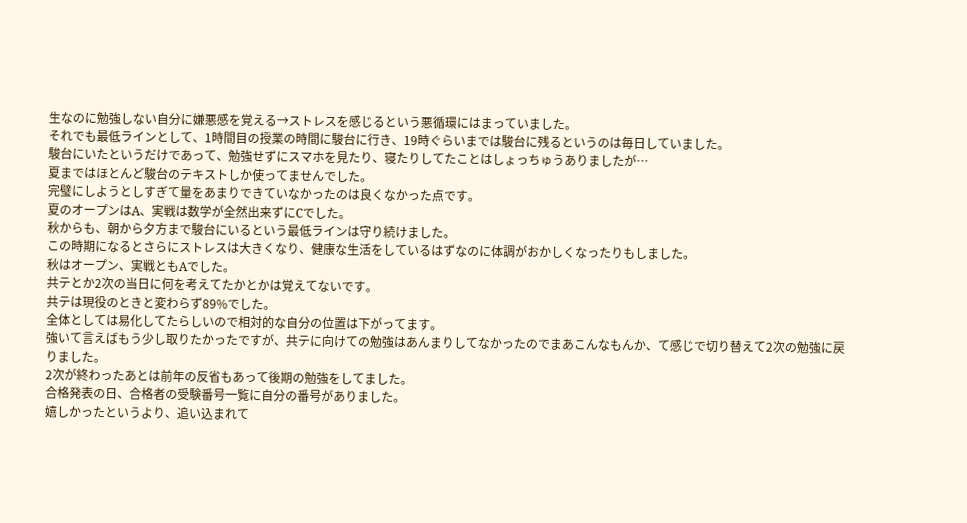生なのに勉強しない自分に嫌悪感を覚える→ストレスを感じるという悪循環にはまっていました。
それでも最低ラインとして、1時間目の授業の時間に駿台に行き、19時ぐらいまでは駿台に残るというのは毎日していました。
駿台にいたというだけであって、勉強せずにスマホを見たり、寝たりしてたことはしょっちゅうありましたが…
夏まではほとんど駿台のテキストしか使ってませんでした。
完璧にしようとしすぎて量をあまりできていなかったのは良くなかった点です。
夏のオープンはA、実戦は数学が全然出来ずにCでした。
秋からも、朝から夕方まで駿台にいるという最低ラインは守り続けました。
この時期になるとさらにストレスは大きくなり、健康な生活をしているはずなのに体調がおかしくなったりもしました。
秋はオープン、実戦ともAでした。
共テとか2次の当日に何を考えてたかとかは覚えてないです。
共テは現役のときと変わらず89%でした。
全体としては易化してたらしいので相対的な自分の位置は下がってます。
強いて言えばもう少し取りたかったですが、共テに向けての勉強はあんまりしてなかったのでまあこんなもんか、て感じで切り替えて2次の勉強に戻りました。
2次が終わったあとは前年の反省もあって後期の勉強をしてました。
合格発表の日、合格者の受験番号一覧に自分の番号がありました。
嬉しかったというより、追い込まれて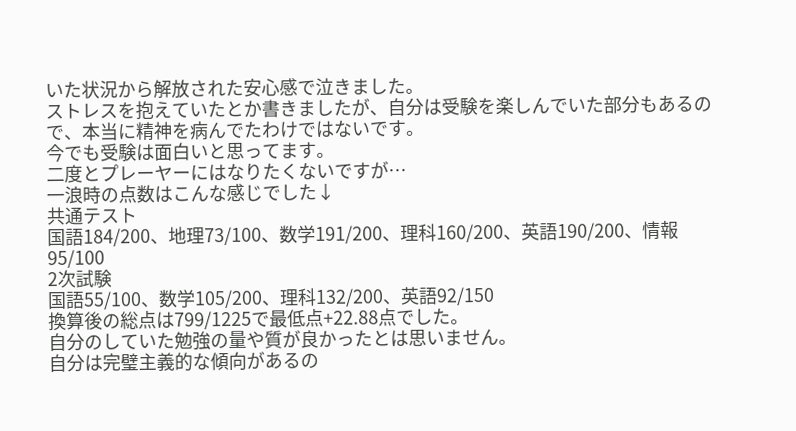いた状況から解放された安心感で泣きました。
ストレスを抱えていたとか書きましたが、自分は受験を楽しんでいた部分もあるので、本当に精神を病んでたわけではないです。
今でも受験は面白いと思ってます。
二度とプレーヤーにはなりたくないですが…
一浪時の点数はこんな感じでした↓
共通テスト
国語184/200、地理73/100、数学191/200、理科160/200、英語190/200、情報95/100
2次試験
国語55/100、数学105/200、理科132/200、英語92/150
換算後の総点は799/1225で最低点+22.88点でした。
自分のしていた勉強の量や質が良かったとは思いません。
自分は完璧主義的な傾向があるの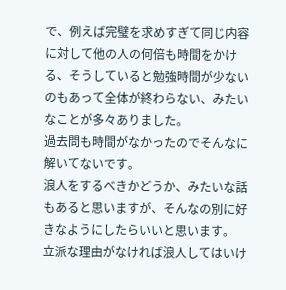で、例えば完璧を求めすぎて同じ内容に対して他の人の何倍も時間をかける、そうしていると勉強時間が少ないのもあって全体が終わらない、みたいなことが多々ありました。
過去問も時間がなかったのでそんなに解いてないです。
浪人をするべきかどうか、みたいな話もあると思いますが、そんなの別に好きなようにしたらいいと思います。
立派な理由がなければ浪人してはいけ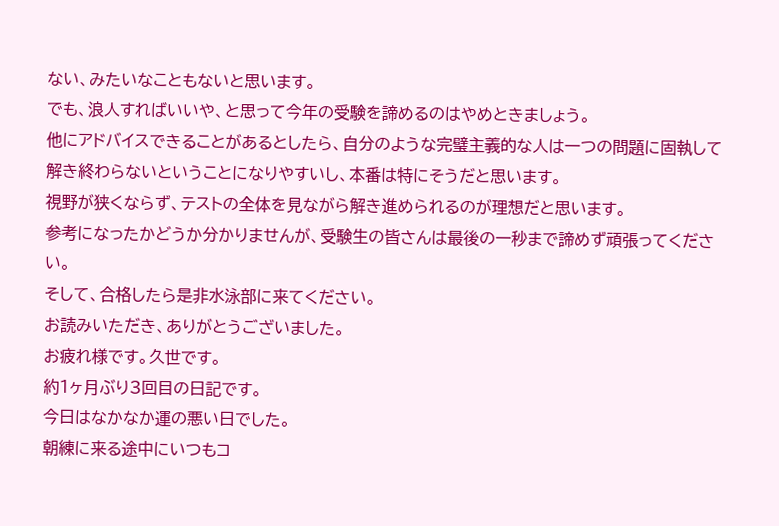ない、みたいなこともないと思います。
でも、浪人すればいいや、と思って今年の受験を諦めるのはやめときましょう。
他にアドバイスできることがあるとしたら、自分のような完璧主義的な人は一つの問題に固執して解き終わらないということになりやすいし、本番は特にそうだと思います。
視野が狭くならず、テストの全体を見ながら解き進められるのが理想だと思います。
参考になったかどうか分かりませんが、受験生の皆さんは最後の一秒まで諦めず頑張ってください。
そして、合格したら是非水泳部に来てください。
お読みいただき、ありがとうございました。
お疲れ様です。久世です。
約1ヶ月ぶり3回目の日記です。
今日はなかなか運の悪い日でした。
朝練に来る途中にいつもコ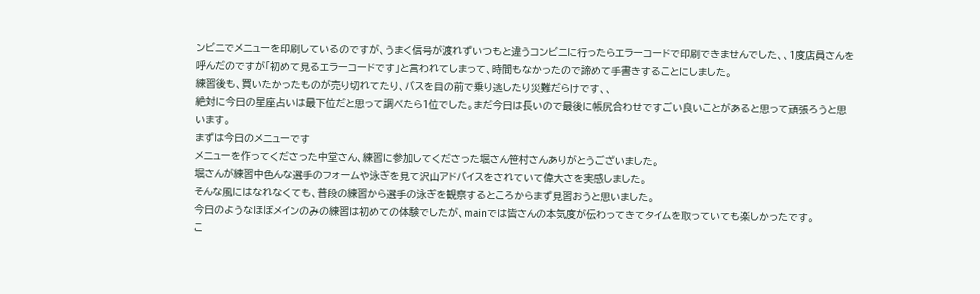ンビニでメニューを印刷しているのですが、うまく信号が渡れずいつもと違うコンビニに行ったらエラーコードで印刷できませんでした、、1度店員さんを呼んだのですが「初めて見るエラーコードです」と言われてしまって、時間もなかったので諦めて手書きすることにしました。
練習後も、買いたかったものが売り切れてたり、バスを目の前で乗り逃したり災難だらけです、、
絶対に今日の星座占いは最下位だと思って調べたら1位でした。まだ今日は長いので最後に帳尻合わせですごい良いことがあると思って頑張ろうと思います。
まずは今日のメニューです
メニューを作ってくださった中堂さん、練習に参加してくださった堀さん笹村さんありがとうございました。
堀さんが練習中色んな選手のフォームや泳ぎを見て沢山アドバイスをされていて偉大さを実感しました。
そんな風にはなれなくても、普段の練習から選手の泳ぎを観察するところからまず見習おうと思いました。
今日のようなほぼメインのみの練習は初めての体験でしたが、mainでは皆さんの本気度が伝わってきてタイムを取っていても楽しかったです。
こ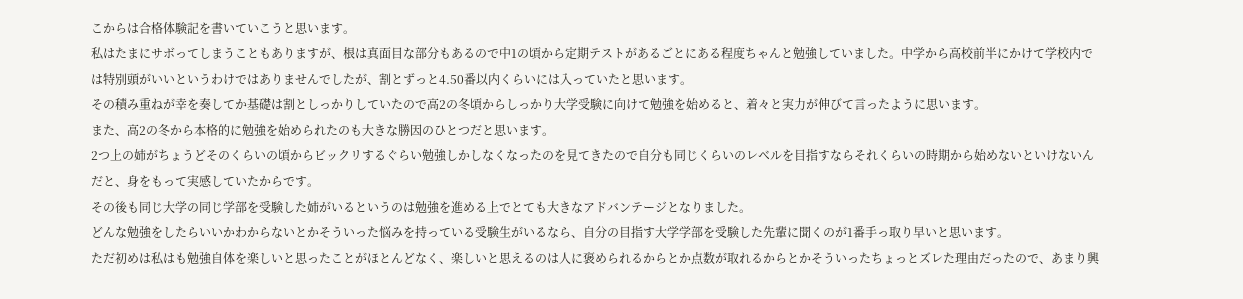こからは合格体験記を書いていこうと思います。
私はたまにサボってしまうこともありますが、根は真面目な部分もあるので中1の頃から定期テストがあるごとにある程度ちゃんと勉強していました。中学から高校前半にかけて学校内では特別頭がいいというわけではありませんでしたが、割とずっと4.50番以内くらいには入っていたと思います。
その積み重ねが幸を奏してか基礎は割としっかりしていたので高2の冬頃からしっかり大学受験に向けて勉強を始めると、着々と実力が伸びて言ったように思います。
また、高2の冬から本格的に勉強を始められたのも大きな勝因のひとつだと思います。
2つ上の姉がちょうどそのくらいの頃からビックリするぐらい勉強しかしなくなったのを見てきたので自分も同じくらいのレベルを目指すならそれくらいの時期から始めないといけないんだと、身をもって実感していたからです。
その後も同じ大学の同じ学部を受験した姉がいるというのは勉強を進める上でとても大きなアドバンテージとなりました。
どんな勉強をしたらいいかわからないとかそういった悩みを持っている受験生がいるなら、自分の目指す大学学部を受験した先輩に聞くのが1番手っ取り早いと思います。
ただ初めは私はも勉強自体を楽しいと思ったことがほとんどなく、楽しいと思えるのは人に褒められるからとか点数が取れるからとかそういったちょっとズレた理由だったので、あまり興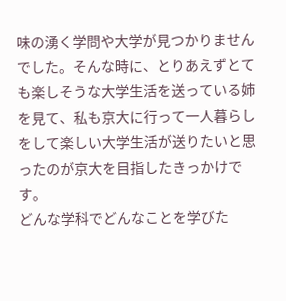味の湧く学問や大学が見つかりませんでした。そんな時に、とりあえずとても楽しそうな大学生活を送っている姉を見て、私も京大に行って一人暮らしをして楽しい大学生活が送りたいと思ったのが京大を目指したきっかけです。
どんな学科でどんなことを学びた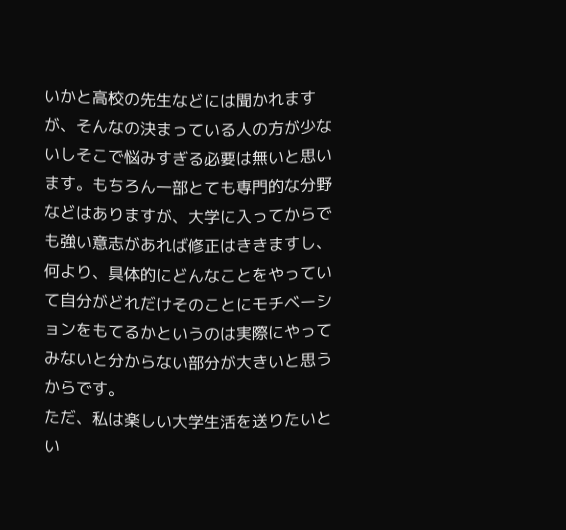いかと高校の先生などには聞かれますが、そんなの決まっている人の方が少ないしそこで悩みすぎる必要は無いと思います。もちろん一部とても専門的な分野などはありますが、大学に入ってからでも強い意志があれば修正はききますし、何より、具体的にどんなことをやっていて自分がどれだけそのことにモチベーションをもてるかというのは実際にやってみないと分からない部分が大きいと思うからです。
ただ、私は楽しい大学生活を送りたいとい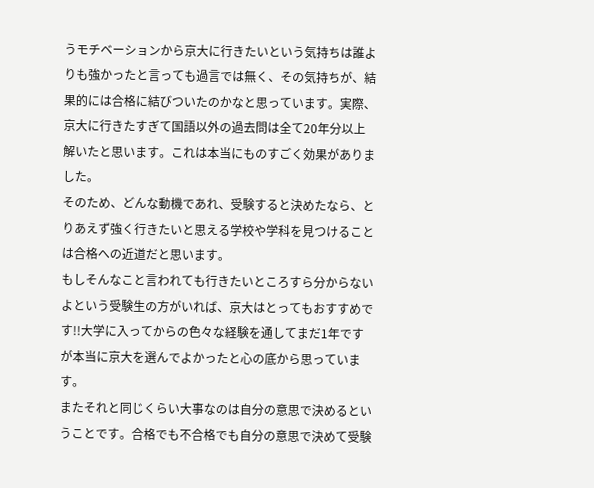うモチベーションから京大に行きたいという気持ちは誰よりも強かったと言っても過言では無く、その気持ちが、結果的には合格に結びついたのかなと思っています。実際、京大に行きたすぎて国語以外の過去問は全て20年分以上解いたと思います。これは本当にものすごく効果がありました。
そのため、どんな動機であれ、受験すると決めたなら、とりあえず強く行きたいと思える学校や学科を見つけることは合格への近道だと思います。
もしそんなこと言われても行きたいところすら分からないよという受験生の方がいれば、京大はとってもおすすめです!!大学に入ってからの色々な経験を通してまだ1年ですが本当に京大を選んでよかったと心の底から思っています。
またそれと同じくらい大事なのは自分の意思で決めるということです。合格でも不合格でも自分の意思で決めて受験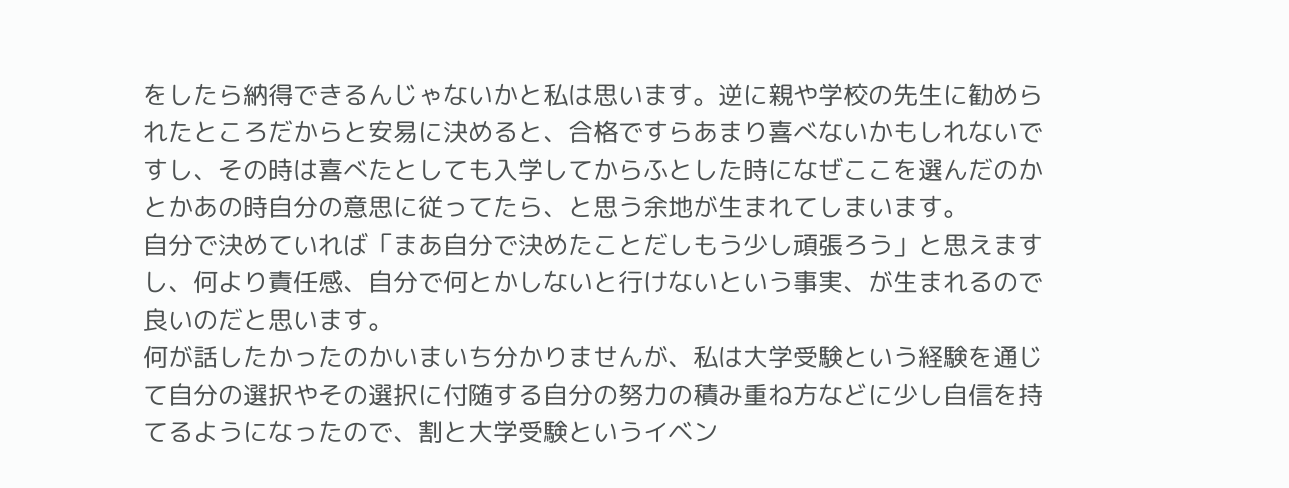をしたら納得できるんじゃないかと私は思います。逆に親や学校の先生に勧められたところだからと安易に決めると、合格ですらあまり喜べないかもしれないですし、その時は喜べたとしても入学してからふとした時になぜここを選んだのかとかあの時自分の意思に従ってたら、と思う余地が生まれてしまいます。
自分で決めていれば「まあ自分で決めたことだしもう少し頑張ろう」と思えますし、何より責任感、自分で何とかしないと行けないという事実、が生まれるので良いのだと思います。
何が話したかったのかいまいち分かりませんが、私は大学受験という経験を通じて自分の選択やその選択に付随する自分の努力の積み重ね方などに少し自信を持てるようになったので、割と大学受験というイベン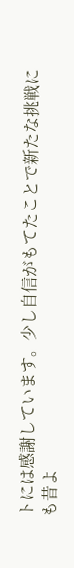トには感謝しています。少し自信がもてたことで新たな挑戦にも昔よ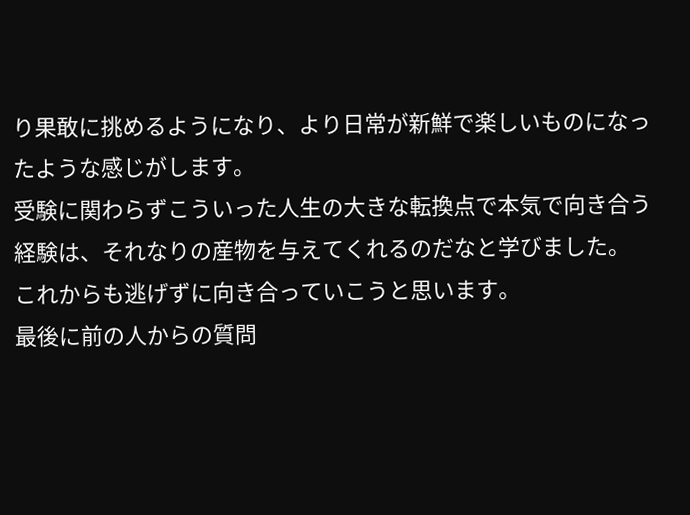り果敢に挑めるようになり、より日常が新鮮で楽しいものになったような感じがします。
受験に関わらずこういった人生の大きな転換点で本気で向き合う経験は、それなりの産物を与えてくれるのだなと学びました。
これからも逃げずに向き合っていこうと思います。
最後に前の人からの質問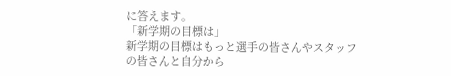に答えます。
「新学期の目標は」
新学期の目標はもっと選手の皆さんやスタッフの皆さんと自分から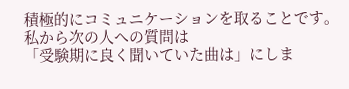積極的にコミュニケーションを取ることです。
私から次の人への質問は
「受験期に良く聞いていた曲は」にしま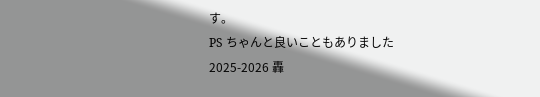す。
PS ちゃんと良いこともありました
2025-2026 轟